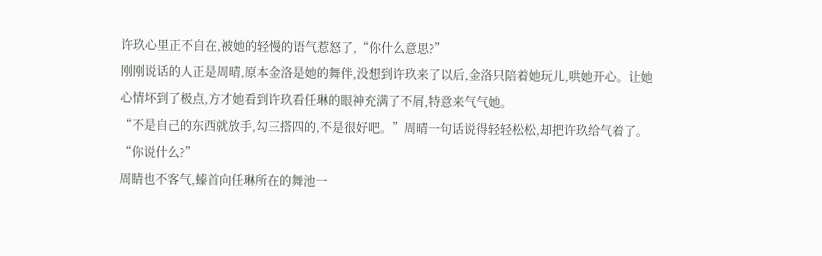许玖心里正不自在,被她的轻慢的语气惹怒了,“你什么意思?”
刚刚说话的人正是周晴,原本金洛是她的舞伴,没想到许玖来了以后,金洛只陪着她玩儿,哄她开心。让她心情坏到了极点,方才她看到许玖看任琳的眼神充满了不屑,特意来气气她。
“不是自己的东西就放手,勾三搭四的,不是很好吧。”周晴一句话说得轻轻松松,却把许玖给气着了。“你说什么?”
周睛也不客气,螓首向任琳所在的舞池一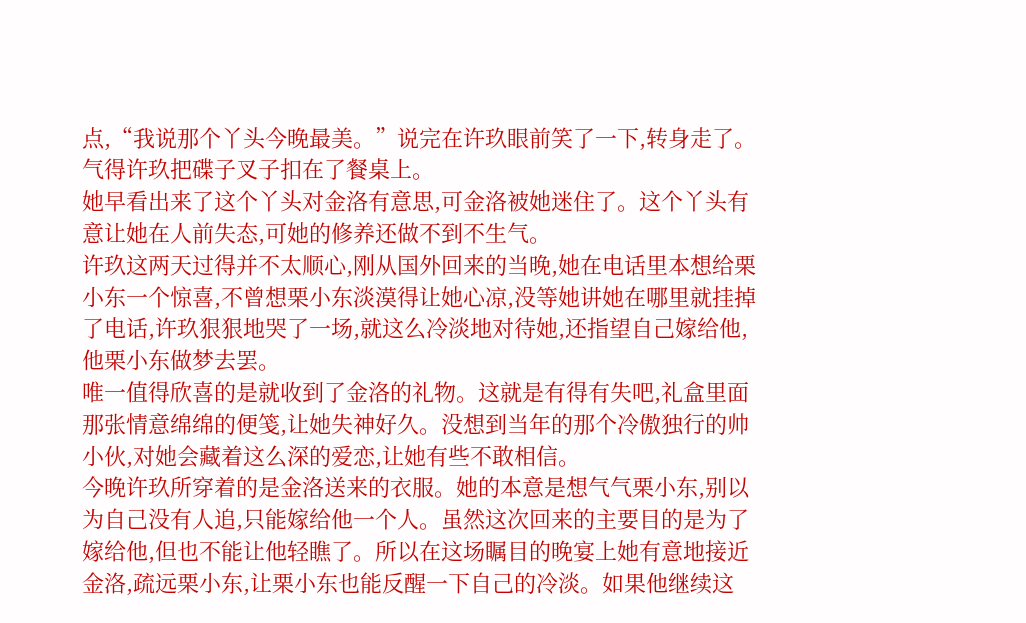点,“我说那个丫头今晚最美。”说完在许玖眼前笑了一下,转身走了。
气得许玖把碟子叉子扣在了餐桌上。
她早看出来了这个丫头对金洛有意思,可金洛被她迷住了。这个丫头有意让她在人前失态,可她的修养还做不到不生气。
许玖这两天过得并不太顺心,刚从国外回来的当晚,她在电话里本想给栗小东一个惊喜,不曾想栗小东淡漠得让她心凉,没等她讲她在哪里就挂掉了电话,许玖狠狠地哭了一场,就这么冷淡地对待她,还指望自己嫁给他,他栗小东做梦去罢。
唯一值得欣喜的是就收到了金洛的礼物。这就是有得有失吧,礼盒里面那张情意绵绵的便笺,让她失神好久。没想到当年的那个冷傲独行的帅小伙,对她会藏着这么深的爱恋,让她有些不敢相信。
今晚许玖所穿着的是金洛送来的衣服。她的本意是想气气栗小东,别以为自己没有人追,只能嫁给他一个人。虽然这次回来的主要目的是为了嫁给他,但也不能让他轻瞧了。所以在这场瞩目的晚宴上她有意地接近金洛,疏远栗小东,让栗小东也能反醒一下自己的冷淡。如果他继续这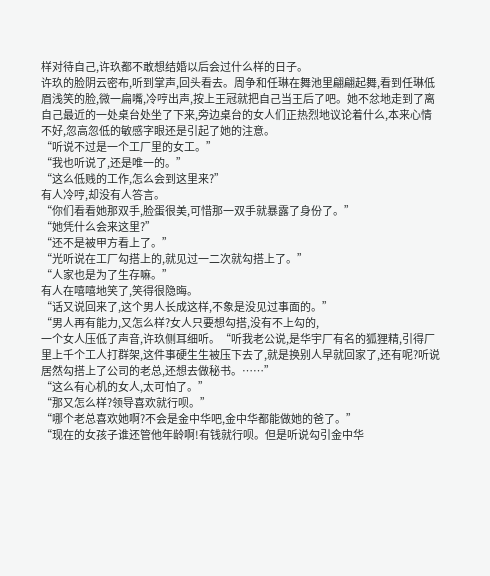样对待自己,许玖都不敢想结婚以后会过什么样的日子。
许玖的脸阴云密布,听到掌声,回头看去。周争和任琳在舞池里翩翩起舞,看到任琳低眉浅笑的脸,微一扁嘴,冷哼出声,按上王冠就把自己当王后了吧。她不忿地走到了离自己最近的一处桌台处坐了下来,旁边桌台的女人们正热烈地议论着什么,本来心情不好,忽高忽低的敏感字眼还是引起了她的注意。
“听说不过是一个工厂里的女工。”
“我也听说了,还是唯一的。”
“这么低贱的工作,怎么会到这里来?”
有人冷哼,却没有人答言。
“你们看看她那双手,脸蛋很美,可惜那一双手就暴露了身份了。”
“她凭什么会来这里?”
“还不是被甲方看上了。”
“光听说在工厂勾搭上的,就见过一二次就勾搭上了。”
“人家也是为了生存嘛。”
有人在嘻嘻地笑了,笑得很隐晦。
“话又说回来了,这个男人长成这样,不象是没见过事面的。”
“男人再有能力,又怎么样?女人只要想勾搭,没有不上勾的,
一个女人压低了声音,许玖侧耳细听。“听我老公说,是华宇厂有名的狐狸精,引得厂里上千个工人打群架,这件事硬生生被压下去了,就是换别人早就回家了,还有呢?听说居然勾搭上了公司的老总,还想去做秘书。……”
“这么有心机的女人,太可怕了。”
“那又怎么样?领导喜欢就行呗。”
“哪个老总喜欢她啊?不会是金中华吧,金中华都能做她的爸了。”
“现在的女孩子谁还管他年龄啊!有钱就行呗。但是听说勾引金中华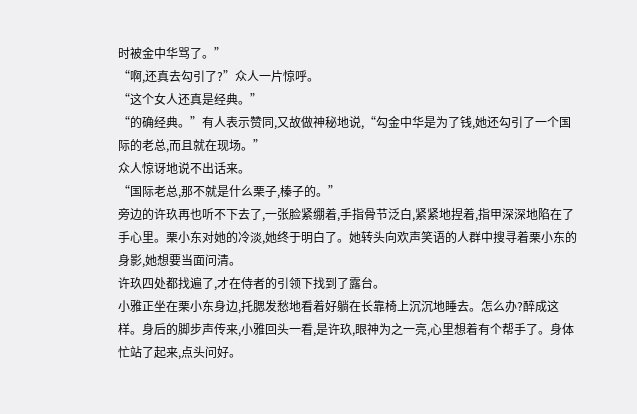时被金中华骂了。”
“啊,还真去勾引了?”众人一片惊呼。
“这个女人还真是经典。”
“的确经典。”有人表示赞同,又故做神秘地说,“勾金中华是为了钱,她还勾引了一个国际的老总,而且就在现场。”
众人惊讶地说不出话来。
“国际老总,那不就是什么栗子,榛子的。”
旁边的许玖再也听不下去了,一张脸紧绷着,手指骨节泛白,紧紧地捏着,指甲深深地陷在了手心里。栗小东对她的冷淡,她终于明白了。她转头向欢声笑语的人群中搜寻着栗小东的身影,她想要当面问清。
许玖四处都找遍了,才在侍者的引领下找到了露台。
小雅正坐在栗小东身边,托腮发愁地看着好躺在长靠椅上沉沉地睡去。怎么办?醉成这样。身后的脚步声传来,小雅回头一看,是许玖,眼神为之一亮,心里想着有个帮手了。身体忙站了起来,点头问好。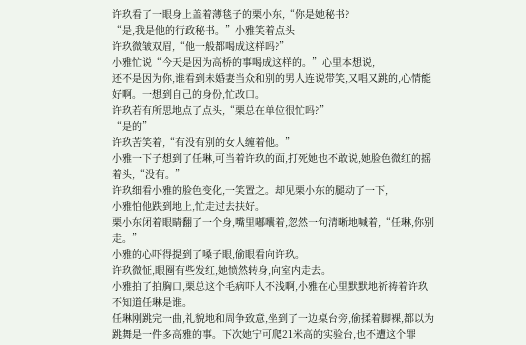许玖看了一眼身上盖着薄毯子的栗小东,“你是她秘书?
“是,我是他的行政秘书。”小雅笑着点头
许玖微皱双眉,“他一般都喝成这样吗?”
小雅忙说“今天是因为高桥的事喝成这样的。”心里本想说,
还不是因为你,谁看到未婚妻当众和别的男人连说带笑,又唱又跳的,心情能好啊。一想到自己的身份,忙改口。
许玖若有所思地点了点头,“栗总在单位很忙吗?”
“是的”
许玖苦笑着,“有没有别的女人缠着他。”
小雅一下子想到了任琳,可当着许玖的面,打死她也不敢说,她脸色微红的摇着头,“没有。”
许玖细看小雅的脸色变化,一笑置之。却见栗小东的腿动了一下,
小雅怕他跌到地上,忙走过去扶好。
栗小东闭着眼睛翻了一个身,嘴里嘟囔着,忽然一句清晰地喊着,“任琳,你别走。”
小雅的心吓得提到了嗓子眼,偷眼看向许玖。
许玖微怔,眼圈有些发红,她愤然转身,向室内走去。
小雅拍了拍胸口,栗总这个毛病吓人不浅啊,小雅在心里默默地祈祷着许玖不知道任琳是谁。
任琳刚跳完一曲,礼貌地和周争致意,坐到了一边桌台旁,偷揉着脚裸,都以为跳舞是一件多高雅的事。下次她宁可爬21米高的实验台,也不遭这个罪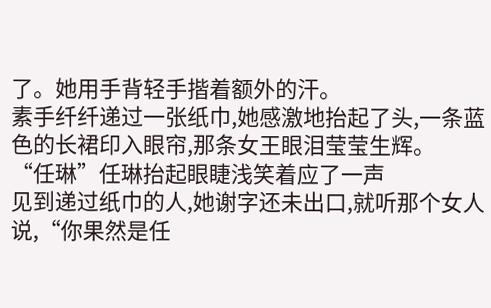了。她用手背轻手揩着额外的汗。
素手纤纤递过一张纸巾,她感激地抬起了头,一条蓝色的长裙印入眼帘,那条女王眼泪莹莹生辉。
“任琳”任琳抬起眼睫浅笑着应了一声
见到递过纸巾的人,她谢字还未出口,就听那个女人说,“你果然是任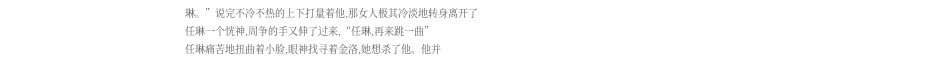琳。”说完不冷不热的上下打量着他,那女人极其冷淡地转身离开了
任琳一个恍神,周争的手又伸了过来,“任琳,再来跳一曲”
任琳痛苦地扭曲着小脸,眼神找寻着金洛,她想杀了他。他并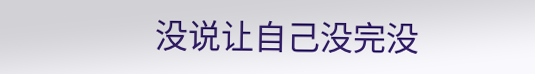没说让自己没完没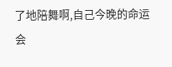了地陪舞啊,自己今晚的命运会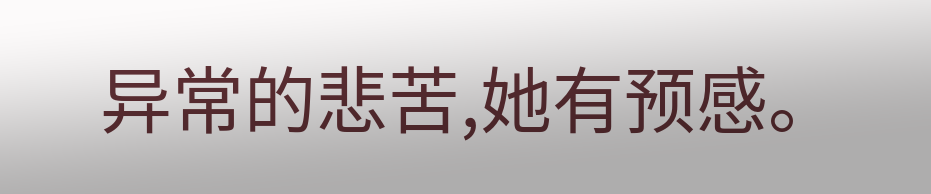异常的悲苦,她有预感。